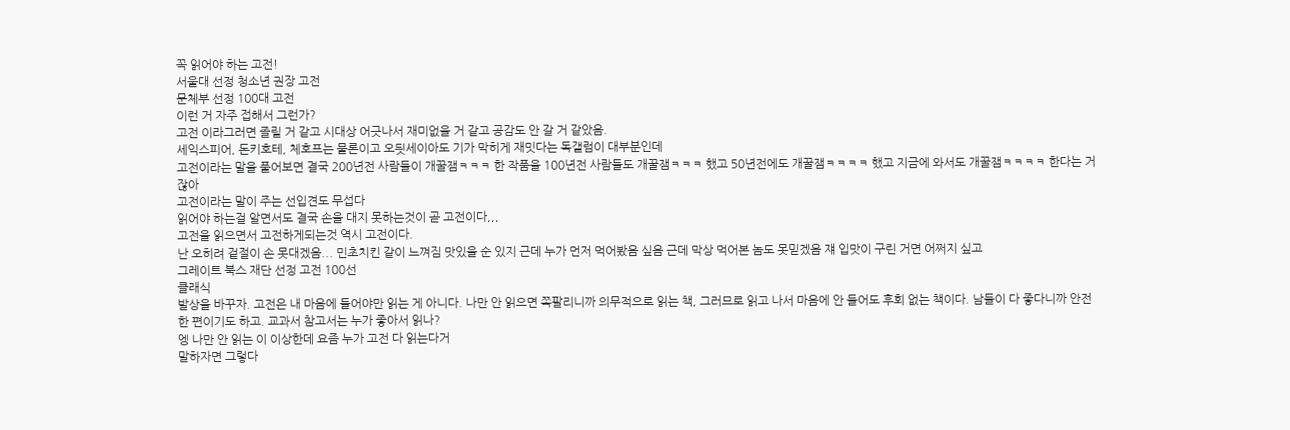꼭 읽어야 하는 고전!
서울대 선정 청소년 권장 고전
문체부 선정 100대 고전
이런 거 자주 접해서 그런가?
고전 이라그러면 졸릴 거 같고 시대상 어긋나서 재미없을 거 같고 공감도 안 갈 거 같았음.
세익스피어, 돈키호테, 체호프는 물론이고 오딋세이아도 기가 막히게 재밋다는 독갤럼이 대부분인데
고전이라는 말을 풀어보면 결국 200년전 사람들이 개꿀잼ㅋㅋㅋ 한 작품을 100년전 사람들도 개꿀잼ㅋㅋㅋ 했고 50년전에도 개꿀잼ㅋㅋㅋㅋ 했고 지금에 와서도 개꿀잼ㅋㅋㅋㅋ 한다는 거 잖아
고전이라는 말이 주는 선입견도 무섭다
읽어야 하는걸 알면서도 결국 손을 대지 못하는것이 곧 고전이다,,,
고전을 읽으면서 고전하게되는것 역시 고전이다.
난 오히려 겉절이 손 못대겠음... 민초치킨 같이 느껴짐 맛있을 순 있지 근데 누가 먼저 먹어봤음 싶음 근데 막상 먹어본 놈도 못믿겠음 쟤 입맛이 구린 거면 어쩌지 싶고
그레이트 북스 재단 선정 고전 100선
클래식
발상을 바꾸자. 고전은 내 마음에 들어야만 읽는 게 아니다. 나만 안 읽으면 쪽팔리니까 의무적으로 읽는 책, 그러므로 읽고 나서 마음에 안 들어도 후회 없는 책이다. 남들이 다 좋다니까 안전한 편이기도 하고. 교과서 참고서는 누가 좋아서 읽나?
엥 나만 안 읽는 이 이상한데 요즘 누가 고전 다 읽는다거
말하자면 그렇다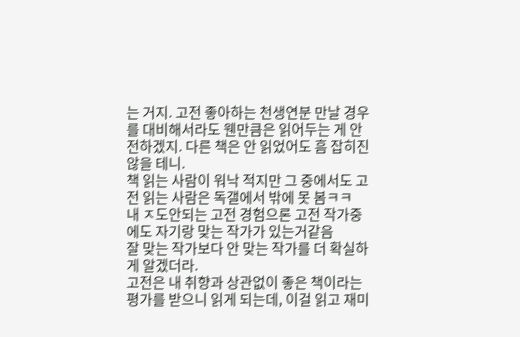는 거지. 고전 좋아하는 천생연분 만날 경우를 대비해서라도 웬만큼은 읽어두는 게 안전하겠지. 다른 책은 안 읽었어도 흠 잡히진 않을 테니.
책 읽는 사람이 워낙 적지만 그 중에서도 고전 읽는 사람은 독갤에서 밖에 못 봄ㅋㅋ
내 ㅈ도안되는 고전 경험으론 고전 작가중에도 자기랑 맞는 작가가 있는거같음
잘 맞는 작가보다 안 맞는 작가를 더 확실하게 알겠더라.
고전은 내 취향과 상관없이 좋은 책이라는 평가를 받으니 읽게 되는데, 이걸 읽고 재미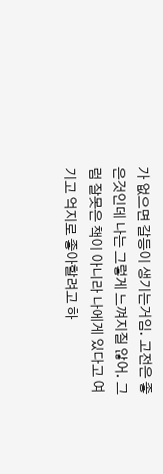가 없으면 갈등이 생기는거임. 고전은 좋은것인데 나는 그렇게 느껴지질 않어. 그럼 잘못은 책이 아니라 나에게 있다고 여기고 억지로 좋아할려고 하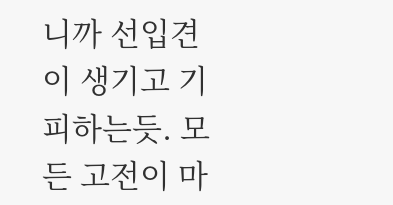니까 선입견이 생기고 기피하는듯. 모든 고전이 마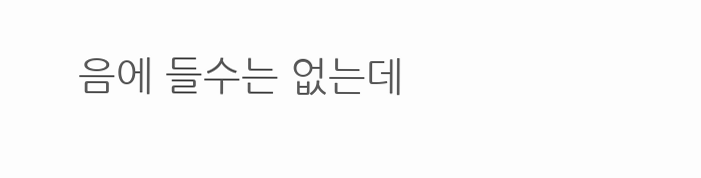음에 들수는 없는데